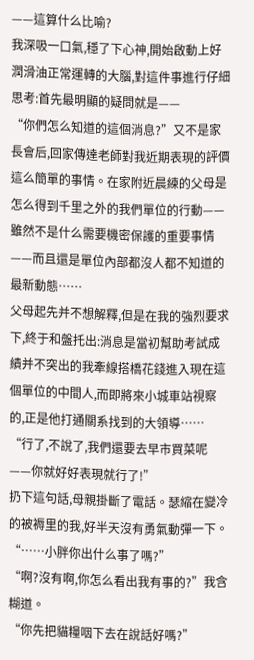——這算什么比喻?
我深吸一口氣,穩了下心神,開始啟動上好潤滑油正常運轉的大腦,對這件事進行仔細思考:首先最明顯的疑問就是——
“你們怎么知道的這個消息?”又不是家長會后,回家傳達老師對我近期表現的評價這么簡單的事情。在家附近晨練的父母是怎么得到千里之外的我們單位的行動——雖然不是什么需要機密保護的重要事情——而且還是單位內部都沒人都不知道的最新動態……
父母起先并不想解釋,但是在我的強烈要求下,終于和盤托出:消息是當初幫助考試成績并不突出的我牽線搭橋花錢進入現在這個單位的中間人,而即將來小城車站視察的,正是他打通關系找到的大領導……
“行了,不說了,我們還要去早市買菜呢——你就好好表現就行了!”
扔下這句話,母親掛斷了電話。瑟縮在變冷的被褥里的我,好半天沒有勇氣動彈一下。
“……小胖你出什么事了嗎?”
“啊?沒有啊,你怎么看出我有事的?”我含糊道。
“你先把貓糧咽下去在說話好嗎?”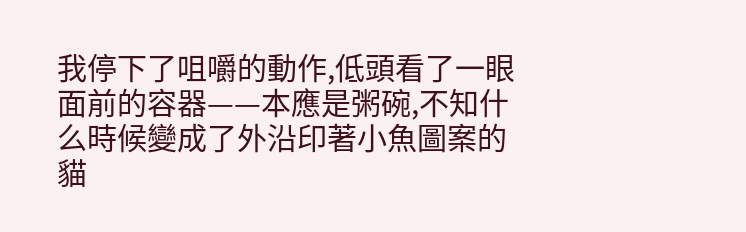我停下了咀嚼的動作,低頭看了一眼面前的容器——本應是粥碗,不知什么時候變成了外沿印著小魚圖案的貓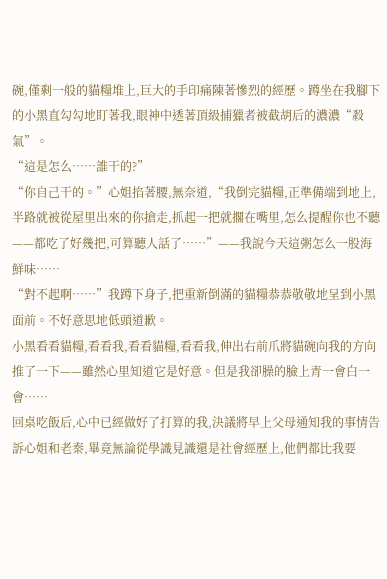碗,僅剩一般的貓糧堆上,巨大的手印痛陳著慘烈的經歷。蹲坐在我腳下的小黑直勾勾地盯著我,眼神中透著頂級捕獵者被截胡后的濃濃“殺氣”。
“這是怎么……誰干的?”
“你自己干的。”心姐掐著腰,無奈道,“我倒完貓糧,正準備端到地上,半路就被從屋里出來的你搶走,抓起一把就擱在嘴里,怎么提醒你也不聽——都吃了好幾把,可算聽人話了……”——我說今天這粥怎么一股海鮮味……
“對不起啊……”我蹲下身子,把重新倒滿的貓糧恭恭敬敬地呈到小黑面前。不好意思地低頭道歉。
小黑看看貓糧,看看我,看看貓糧,看看我,伸出右前爪將貓碗向我的方向推了一下——雖然心里知道它是好意。但是我卻臊的臉上青一會白一會……
回桌吃飯后,心中已經做好了打算的我,決議將早上父母通知我的事情告訴心姐和老秦,畢竟無論從學識見識還是社會經歷上,他們都比我要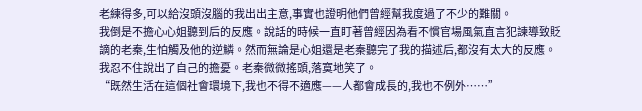老練得多,可以給沒頭沒腦的我出出主意,事實也證明他們曾經幫我度過了不少的難關。
我倒是不擔心心姐聽到后的反應。說話的時候一直盯著曾經因為看不慣官場風氣直言犯諫導致貶謫的老秦,生怕觸及他的逆鱗。然而無論是心姐還是老秦聽完了我的描述后,都沒有太大的反應。我忍不住說出了自己的擔憂。老秦微微搖頭,落寞地笑了。
“既然生活在這個社會環境下,我也不得不適應——人都會成長的,我也不例外……”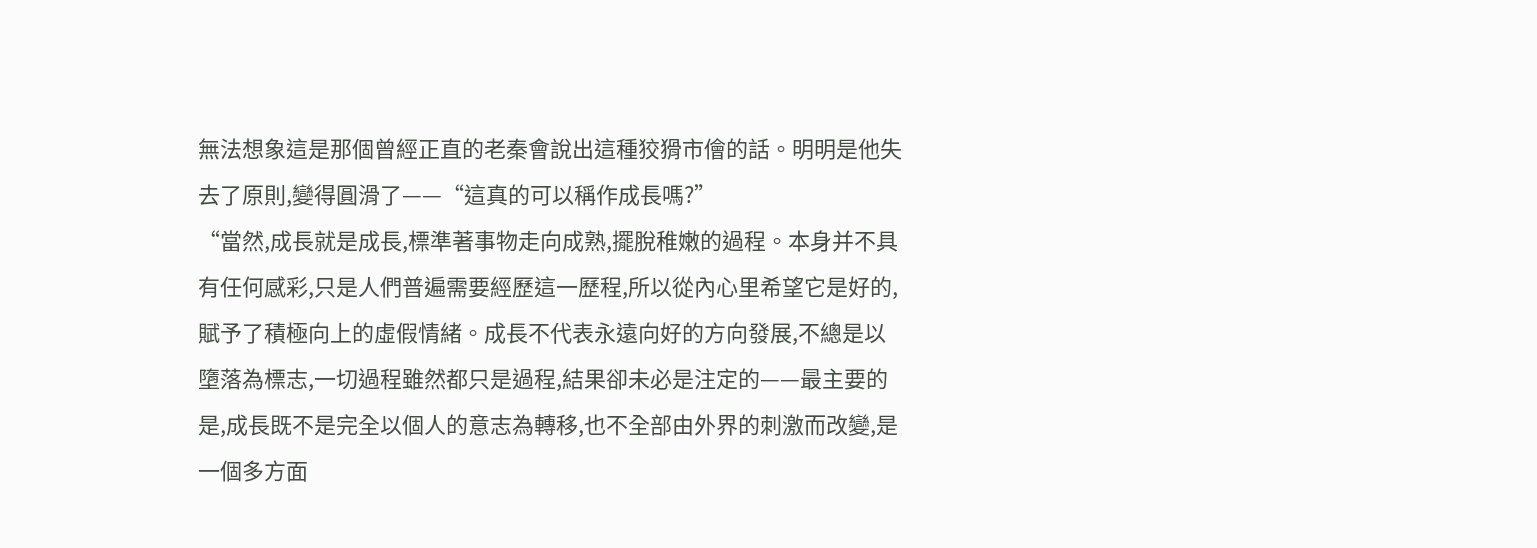無法想象這是那個曾經正直的老秦會說出這種狡猾市儈的話。明明是他失去了原則,變得圓滑了——“這真的可以稱作成長嗎?”
“當然,成長就是成長,標準著事物走向成熟,擺脫稚嫩的過程。本身并不具有任何感彩,只是人們普遍需要經歷這一歷程,所以從內心里希望它是好的,賦予了積極向上的虛假情緒。成長不代表永遠向好的方向發展,不總是以墮落為標志,一切過程雖然都只是過程,結果卻未必是注定的——最主要的是,成長既不是完全以個人的意志為轉移,也不全部由外界的刺激而改變,是一個多方面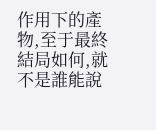作用下的產物,至于最終結局如何,就不是誰能說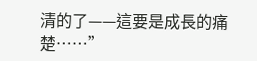清的了——這要是成長的痛楚……”